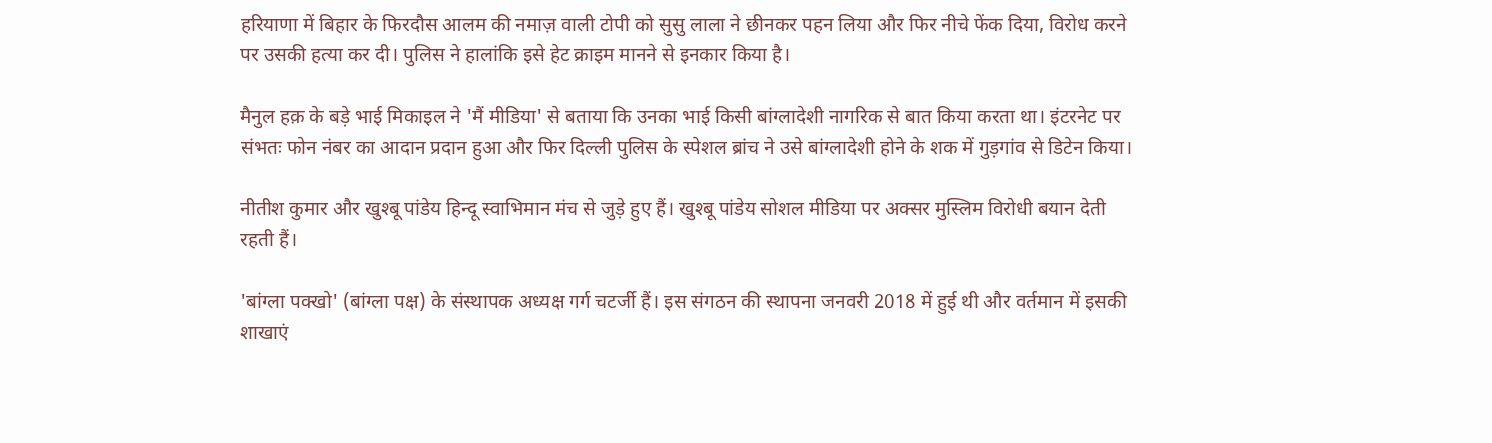हरियाणा में बिहार के फिरदौस आलम की नमाज़ वाली टोपी को सुसु लाला ने छीनकर पहन लिया और फिर नीचे फेंक दिया, विरोध करने पर उसकी हत्या कर दी। पुलिस ने हालांकि इसे हेट क्राइम मानने से इनकार किया है।

मैनुल हक़ के बड़े भाई मिकाइल ने 'मैं मीडिया' से बताया कि उनका भाई किसी बांग्लादेशी नागरिक से बात किया करता था। इंटरनेट पर संभतः फोन नंबर का आदान प्रदान हुआ और फिर दिल्ली पुलिस के स्पेशल ब्रांच ने उसे बांग्लादेशी होने के शक में गुड़गांव से डिटेन किया।

नीतीश कुमार और खुश्बू पांडेय हिन्दू स्वाभिमान मंच से जुड़े हुए हैं। खुश्बू पांडेय सोशल मीडिया पर अक्सर मुस्लिम विरोधी बयान देती रहती हैं।

'बांग्ला पक्खो' (बांग्ला पक्ष) के संस्थापक अध्यक्ष गर्ग चटर्जी हैं। इस संगठन की स्थापना जनवरी 2018 में हुई थी और वर्तमान में इसकी शाखाएं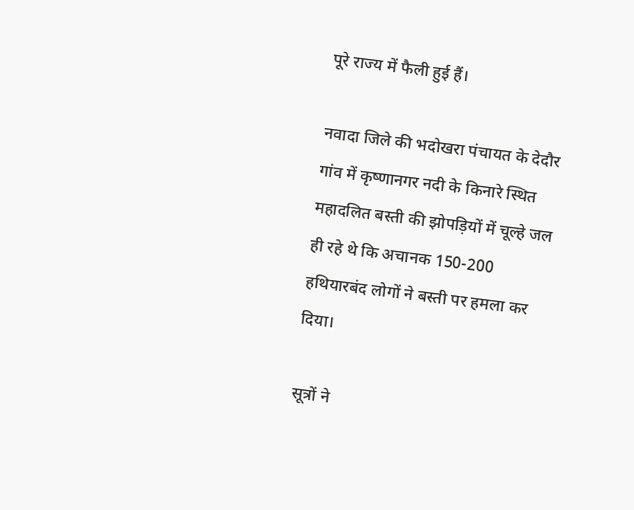पूरे राज्य में फैली हुई हैं।

नवादा जिले की भदोखरा पंचायत के देदौर गांव में कृष्णानगर नदी के किनारे स्थित महादलित बस्ती की झोपड़ियों में चूल्हे जल ही रहे थे कि अचानक 150-200 हथियारबंद लोगों ने बस्ती पर हमला कर दिया।

सूत्रों ने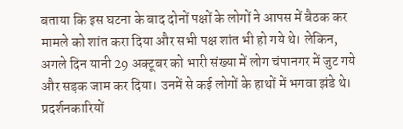बताया कि इस घटना के बाद दोनों पक्षों के लोगों ने आपस में बैठक कर मामले को शांत करा दिया और सभी पक्ष शांत भी हो गये थे। लेकिन, अगले दिन यानी 29 अक्टूबर को भारी संख्या में लोग चंपानगर में जुट गये और सड़क जाम कर दिया। उनमें से कई लोगों के हाथों में भगवा झंडे थे। प्रदर्शनकारियों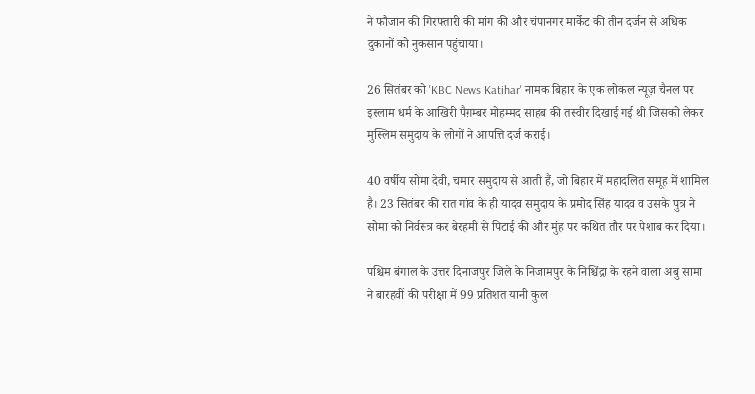ने फौजान की गिरफ्तारी की मांग की और चंपानगर मार्केट की तीन दर्जन से अधिक दुकानों को नुकसान पहुंचाया।

26 सितंबर को 'KBC News Katihar' नामक बिहार के एक लोकल न्यूज़ चैनल पर इस्लाम धर्म के आखिरी पैग़म्बर मोहम्मद साहब की तस्वीर दिखाई गई थी जिसको लेकर मुस्लिम समुदाय के लोगों ने आपत्ति दर्ज कराई।

40 वर्षीय सोमा देवी, चमार समुदाय से आती हैं, जो बिहार में महादलित समूह में शामिल है। 23 सितंबर की रात गांव के ही यादव समुदाय के प्रमोद सिंह यादव व उसके पुत्र ने सोमा को निर्वस्त्र कर बेरहमी से पिटाई की और मुंह पर कथित तौर पर पेशाब कर दिया।

पश्चिम बंगाल के उत्तर दिनाजपुर जिले के निजामपुर के निश्चिंद्रा के रहने वाला अबु सामा ने बारहवीं की परीक्षा में 99 प्रतिशत यानी कुल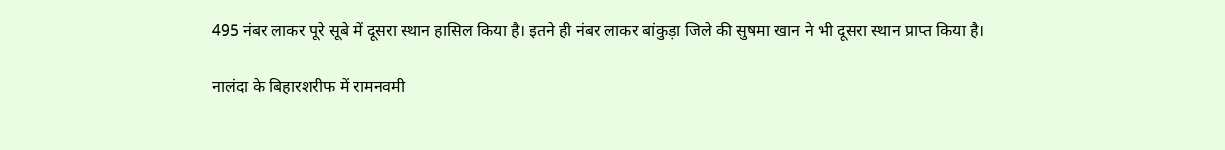495 नंबर लाकर पूरे सूबे में दूसरा स्थान हासिल किया है। इतने ही नंबर लाकर बांकुड़ा जिले की सुषमा खान ने भी दूसरा स्थान प्राप्त किया है।

नालंदा के बिहारशरीफ में रामनवमी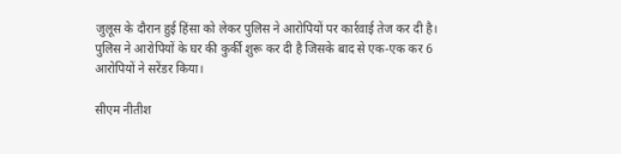जुलूस के दौरान हुई हिंसा को लेकर पुलिस ने आरोपियों पर कार्रवाई तेज कर दी है। पुलिस ने आरोपियों के घर की कुर्की शुरू कर दी है जिसके बाद से एक-एक कर 6 आरोपियों ने सरेंडर किया।

सीएम नीतीश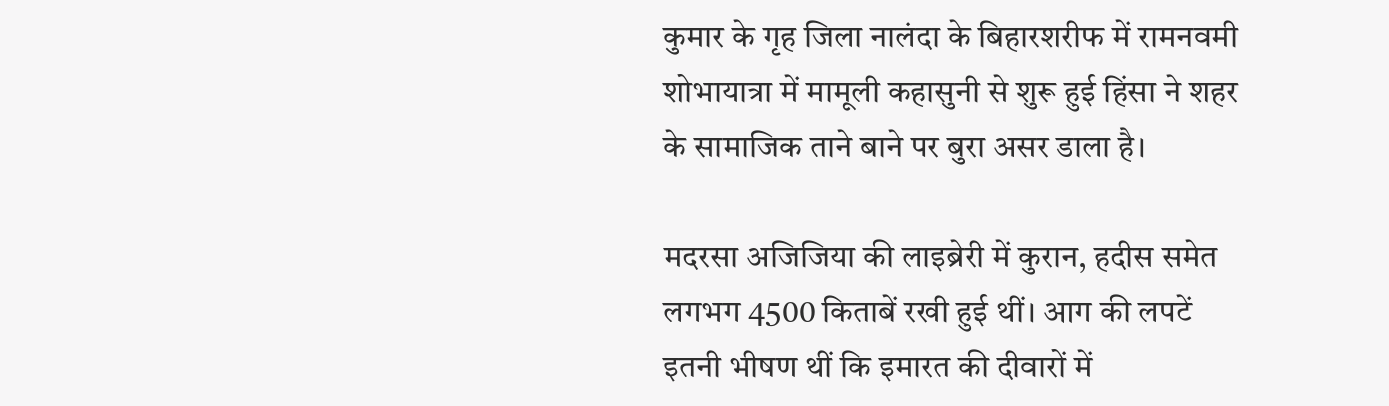कुमार के गृह जिला नालंदा के बिहारशरीफ में रामनवमी शोभायात्रा में मामूली कहासुनी से शुरू हुई हिंसा ने शहर के सामाजिक ताने बाने पर बुरा असर डाला है।

मदरसा अजिजिया की लाइब्रेरी में कुरान, हदीस समेत लगभग 4500 किताबें रखी हुई थीं। आग की लपटें इतनी भीषण थीं कि इमारत की दीवारों में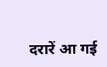दरारें आ गई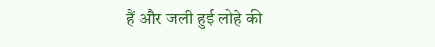हैं और जली हुई लोहे की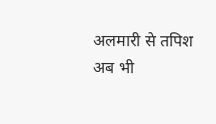अलमारी से तपिश अब भी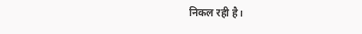निकल रही है।